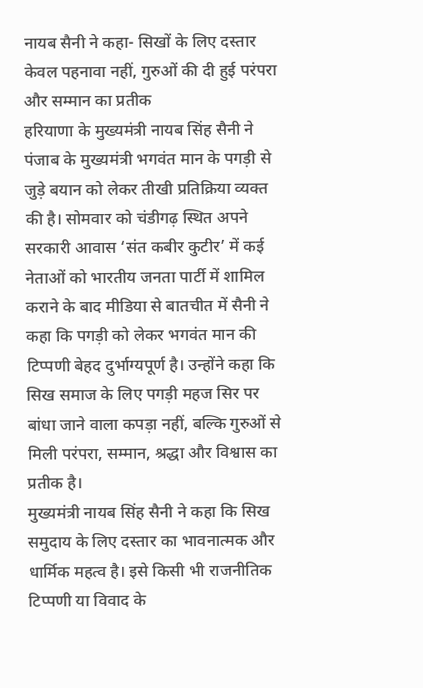नायब सैनी ने कहा- सिखों के लिए दस्तार केवल पहनावा नहीं, गुरुओं की दी हुई परंपरा और सम्मान का प्रतीक
हरियाणा के मुख्यमंत्री नायब सिंह सैनी ने पंजाब के मुख्यमंत्री भगवंत मान के पगड़ी से जुड़े बयान को लेकर तीखी प्रतिक्रिया व्यक्त की है। सोमवार को चंडीगढ़ स्थित अपने सरकारी आवास ‘संत कबीर कुटीर’ में कई नेताओं को भारतीय जनता पार्टी में शामिल कराने के बाद मीडिया से बातचीत में सैनी ने कहा कि पगड़ी को लेकर भगवंत मान की टिप्पणी बेहद दुर्भाग्यपूर्ण है। उन्होंने कहा कि सिख समाज के लिए पगड़ी महज सिर पर बांधा जाने वाला कपड़ा नहीं, बल्कि गुरुओं से मिली परंपरा, सम्मान, श्रद्धा और विश्वास का प्रतीक है।
मुख्यमंत्री नायब सिंह सैनी ने कहा कि सिख समुदाय के लिए दस्तार का भावनात्मक और धार्मिक महत्व है। इसे किसी भी राजनीतिक टिप्पणी या विवाद के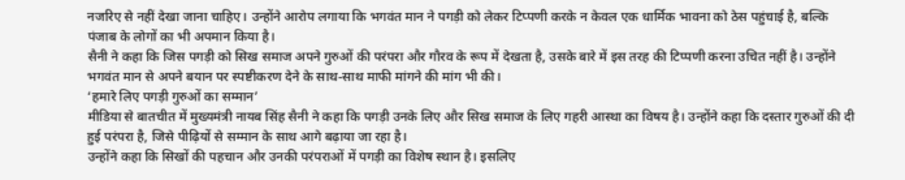नजरिए से नहीं देखा जाना चाहिए। उन्होंने आरोप लगाया कि भगवंत मान ने पगड़ी को लेकर टिप्पणी करके न केवल एक धार्मिक भावना को ठेस पहुंचाई है, बल्कि पंजाब के लोगों का भी अपमान किया है।
सैनी ने कहा कि जिस पगड़ी को सिख समाज अपने गुरुओं की परंपरा और गौरव के रूप में देखता है, उसके बारे में इस तरह की टिप्पणी करना उचित नहीं है। उन्होंने भगवंत मान से अपने बयान पर स्पष्टीकरण देने के साथ-साथ माफी मांगने की मांग भी की।
‘हमारे लिए पगड़ी गुरुओं का सम्मान’
मीडिया से बातचीत में मुख्यमंत्री नायब सिंह सैनी ने कहा कि पगड़ी उनके लिए और सिख समाज के लिए गहरी आस्था का विषय है। उन्होंने कहा कि दस्तार गुरुओं की दी हुई परंपरा है, जिसे पीढ़ियों से सम्मान के साथ आगे बढ़ाया जा रहा है।
उन्होंने कहा कि सिखों की पहचान और उनकी परंपराओं में पगड़ी का विशेष स्थान है। इसलिए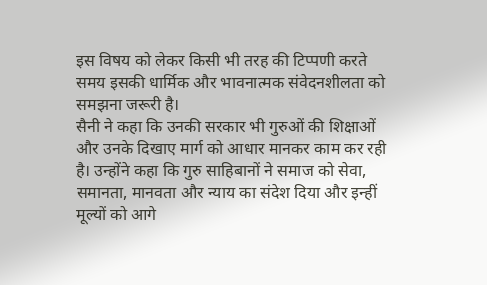इस विषय को लेकर किसी भी तरह की टिप्पणी करते समय इसकी धार्मिक और भावनात्मक संवेदनशीलता को समझना जरूरी है।
सैनी ने कहा कि उनकी सरकार भी गुरुओं की शिक्षाओं और उनके दिखाए मार्ग को आधार मानकर काम कर रही है। उन्होंने कहा कि गुरु साहिबानों ने समाज को सेवा, समानता, मानवता और न्याय का संदेश दिया और इन्हीं मूल्यों को आगे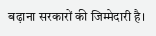बढ़ाना सरकारों की जिम्मेदारी है।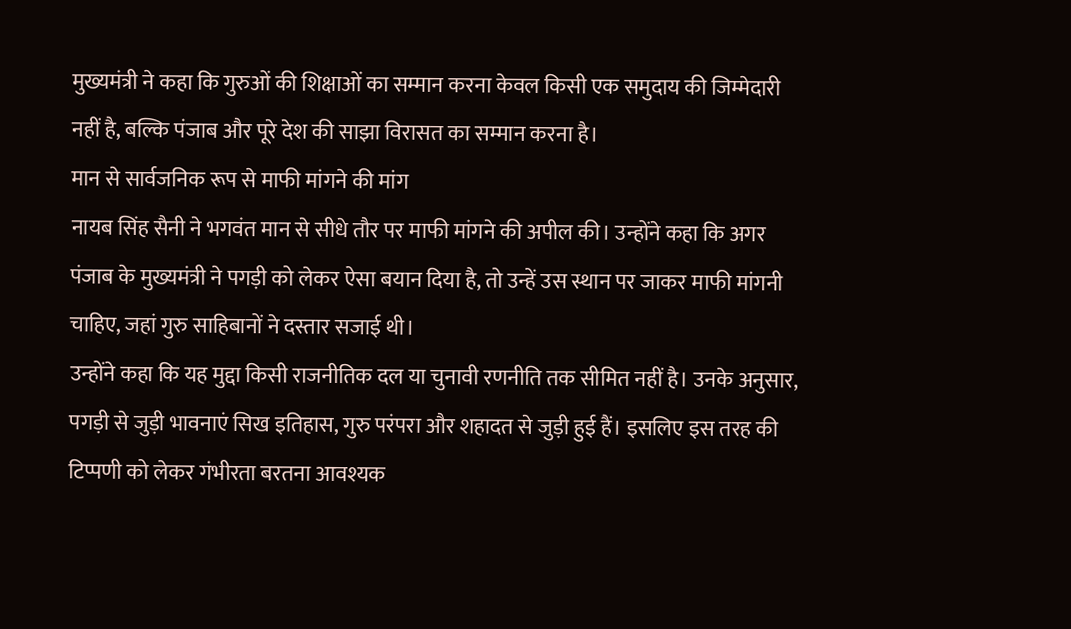मुख्यमंत्री ने कहा कि गुरुओं की शिक्षाओं का सम्मान करना केवल किसी एक समुदाय की जिम्मेदारी नहीं है, बल्कि पंजाब और पूरे देश की साझा विरासत का सम्मान करना है।
मान से सार्वजनिक रूप से माफी मांगने की मांग
नायब सिंह सैनी ने भगवंत मान से सीधे तौर पर माफी मांगने की अपील की। उन्होंने कहा कि अगर पंजाब के मुख्यमंत्री ने पगड़ी को लेकर ऐसा बयान दिया है, तो उन्हें उस स्थान पर जाकर माफी मांगनी चाहिए, जहां गुरु साहिबानों ने दस्तार सजाई थी।
उन्होंने कहा कि यह मुद्दा किसी राजनीतिक दल या चुनावी रणनीति तक सीमित नहीं है। उनके अनुसार, पगड़ी से जुड़ी भावनाएं सिख इतिहास, गुरु परंपरा और शहादत से जुड़ी हुई हैं। इसलिए इस तरह की टिप्पणी को लेकर गंभीरता बरतना आवश्यक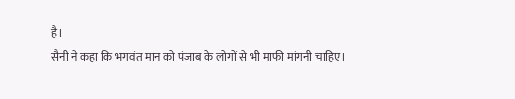है।
सैनी ने कहा कि भगवंत मान को पंजाब के लोगों से भी माफी मांगनी चाहिए।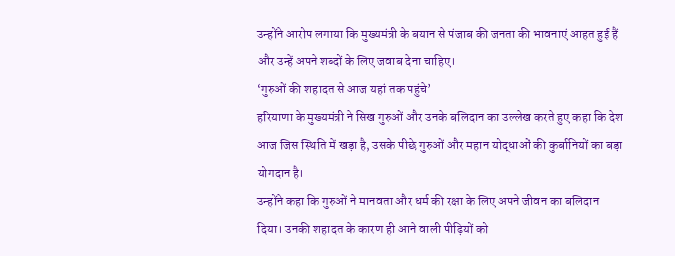उन्होंने आरोप लगाया कि मुख्यमंत्री के बयान से पंजाब की जनता की भावनाएं आहत हुई हैं और उन्हें अपने शब्दों के लिए जवाब देना चाहिए।
‘गुरुओं की शहादत से आज यहां तक पहुंचे’
हरियाणा के मुख्यमंत्री ने सिख गुरुओं और उनके बलिदान का उल्लेख करते हुए कहा कि देश आज जिस स्थिति में खड़ा है, उसके पीछे गुरुओं और महान योद्धाओं की कुर्बानियों का बड़ा योगदान है।
उन्होंने कहा कि गुरुओं ने मानवता और धर्म की रक्षा के लिए अपने जीवन का बलिदान दिया। उनकी शहादत के कारण ही आने वाली पीढ़ियों को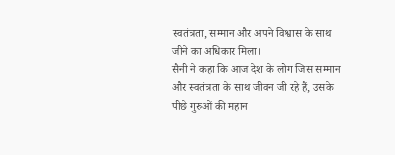स्वतंत्रता, सम्मान और अपने विश्वास के साथ जीने का अधिकार मिला।
सैनी ने कहा कि आज देश के लोग जिस सम्मान और स्वतंत्रता के साथ जीवन जी रहे हैं, उसके पीछे गुरुओं की महान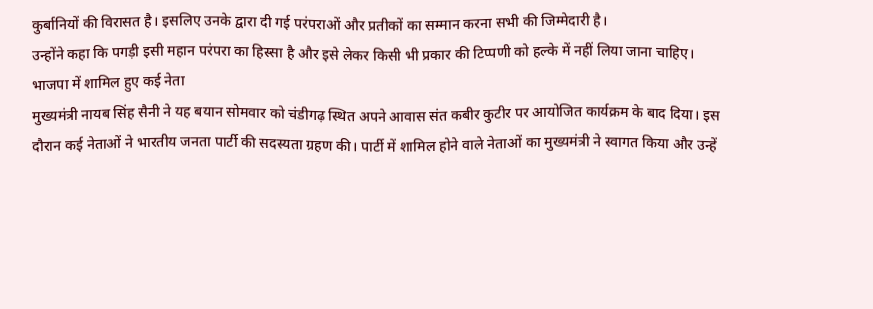कुर्बानियों की विरासत है। इसलिए उनके द्वारा दी गई परंपराओं और प्रतीकों का सम्मान करना सभी की जिम्मेदारी है।
उन्होंने कहा कि पगड़ी इसी महान परंपरा का हिस्सा है और इसे लेकर किसी भी प्रकार की टिप्पणी को हल्के में नहीं लिया जाना चाहिए।
भाजपा में शामिल हुए कई नेता
मुख्यमंत्री नायब सिंह सैनी ने यह बयान सोमवार को चंडीगढ़ स्थित अपने आवास संत कबीर कुटीर पर आयोजित कार्यक्रम के बाद दिया। इस दौरान कई नेताओं ने भारतीय जनता पार्टी की सदस्यता ग्रहण की। पार्टी में शामिल होने वाले नेताओं का मुख्यमंत्री ने स्वागत किया और उन्हें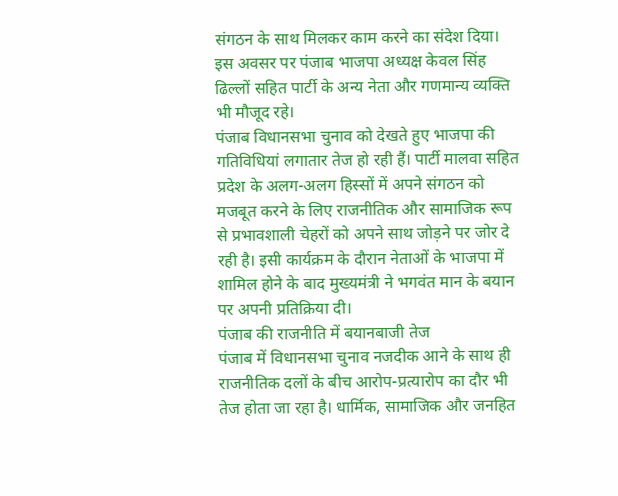संगठन के साथ मिलकर काम करने का संदेश दिया।
इस अवसर पर पंजाब भाजपा अध्यक्ष केवल सिंह ढिल्लों सहित पार्टी के अन्य नेता और गणमान्य व्यक्ति भी मौजूद रहे।
पंजाब विधानसभा चुनाव को देखते हुए भाजपा की गतिविधियां लगातार तेज हो रही हैं। पार्टी मालवा सहित प्रदेश के अलग-अलग हिस्सों में अपने संगठन को मजबूत करने के लिए राजनीतिक और सामाजिक रूप से प्रभावशाली चेहरों को अपने साथ जोड़ने पर जोर दे रही है। इसी कार्यक्रम के दौरान नेताओं के भाजपा में शामिल होने के बाद मुख्यमंत्री ने भगवंत मान के बयान पर अपनी प्रतिक्रिया दी।
पंजाब की राजनीति में बयानबाजी तेज
पंजाब में विधानसभा चुनाव नजदीक आने के साथ ही राजनीतिक दलों के बीच आरोप-प्रत्यारोप का दौर भी तेज होता जा रहा है। धार्मिक, सामाजिक और जनहित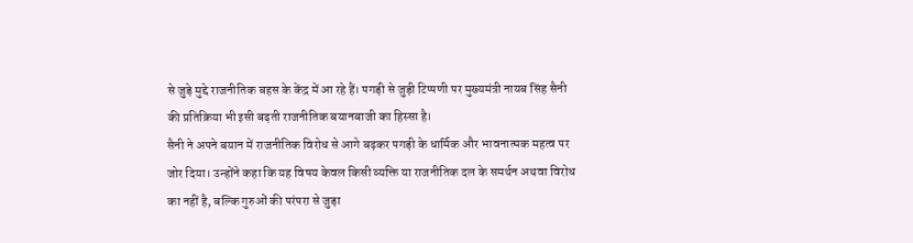से जुड़े मुद्दे राजनीतिक बहस के केंद्र में आ रहे हैं। पगड़ी से जुड़ी टिप्पणी पर मुख्यमंत्री नायब सिंह सैनी की प्रतिक्रिया भी इसी बढ़ती राजनीतिक बयानबाजी का हिस्सा है।
सैनी ने अपने बयान में राजनीतिक विरोध से आगे बढ़कर पगड़ी के धार्मिक और भावनात्मक महत्व पर जोर दिया। उन्होंने कहा कि यह विषय केवल किसी व्यक्ति या राजनीतिक दल के समर्थन अथवा विरोध का नहीं है, बल्कि गुरुओं की परंपरा से जुड़ा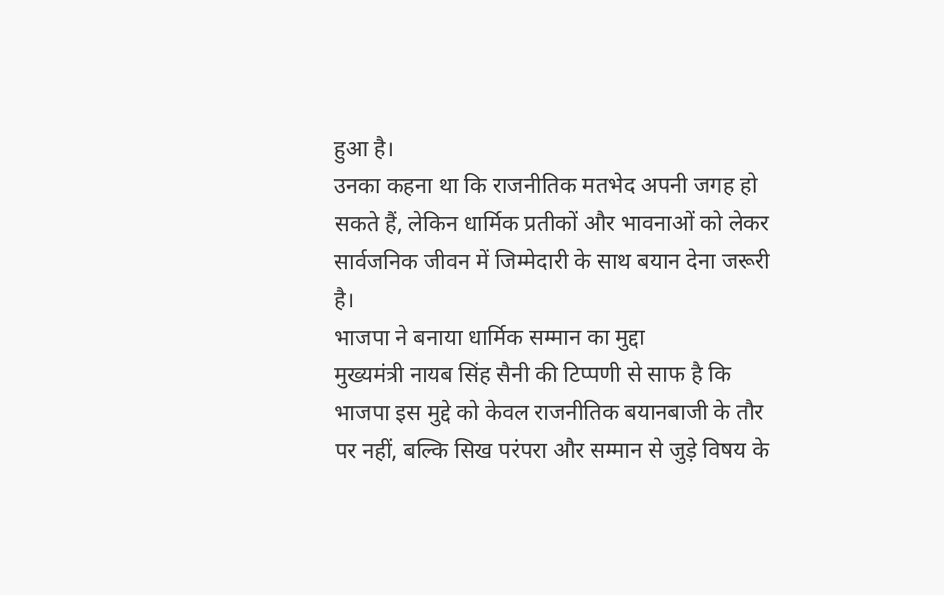हुआ है।
उनका कहना था कि राजनीतिक मतभेद अपनी जगह हो सकते हैं, लेकिन धार्मिक प्रतीकों और भावनाओं को लेकर सार्वजनिक जीवन में जिम्मेदारी के साथ बयान देना जरूरी है।
भाजपा ने बनाया धार्मिक सम्मान का मुद्दा
मुख्यमंत्री नायब सिंह सैनी की टिप्पणी से साफ है कि भाजपा इस मुद्दे को केवल राजनीतिक बयानबाजी के तौर पर नहीं, बल्कि सिख परंपरा और सम्मान से जुड़े विषय के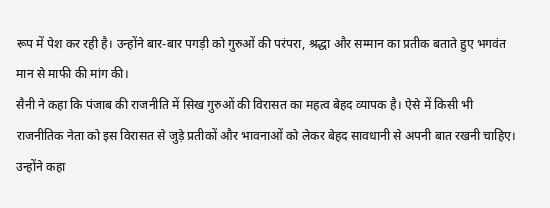रूप में पेश कर रही है। उन्होंने बार-बार पगड़ी को गुरुओं की परंपरा, श्रद्धा और सम्मान का प्रतीक बताते हुए भगवंत मान से माफी की मांग की।
सैनी ने कहा कि पंजाब की राजनीति में सिख गुरुओं की विरासत का महत्व बेहद व्यापक है। ऐसे में किसी भी राजनीतिक नेता को इस विरासत से जुड़े प्रतीकों और भावनाओं को लेकर बेहद सावधानी से अपनी बात रखनी चाहिए।
उन्होंने कहा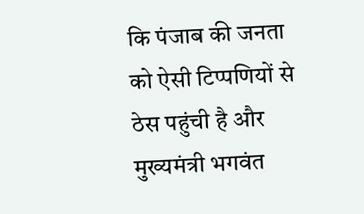कि पंजाब की जनता को ऐसी टिप्पणियों से ठेस पहुंची है और मुख्यमंत्री भगवंत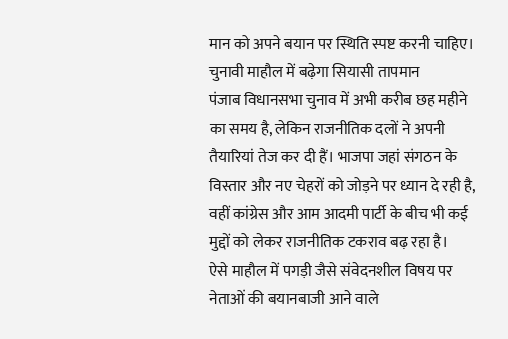मान को अपने बयान पर स्थिति स्पष्ट करनी चाहिए।
चुनावी माहौल में बढ़ेगा सियासी तापमान
पंजाब विधानसभा चुनाव में अभी करीब छह महीने का समय है, लेकिन राजनीतिक दलों ने अपनी तैयारियां तेज कर दी हैं। भाजपा जहां संगठन के विस्तार और नए चेहरों को जोड़ने पर ध्यान दे रही है, वहीं कांग्रेस और आम आदमी पार्टी के बीच भी कई मुद्दों को लेकर राजनीतिक टकराव बढ़ रहा है।
ऐसे माहौल में पगड़ी जैसे संवेदनशील विषय पर नेताओं की बयानबाजी आने वाले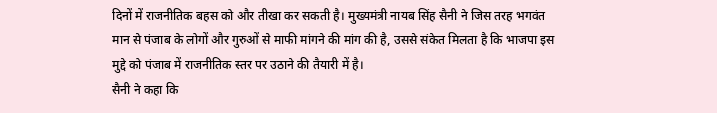दिनों में राजनीतिक बहस को और तीखा कर सकती है। मुख्यमंत्री नायब सिंह सैनी ने जिस तरह भगवंत मान से पंजाब के लोगों और गुरुओं से माफी मांगने की मांग की है, उससे संकेत मिलता है कि भाजपा इस मुद्दे को पंजाब में राजनीतिक स्तर पर उठाने की तैयारी में है।
सैनी ने कहा कि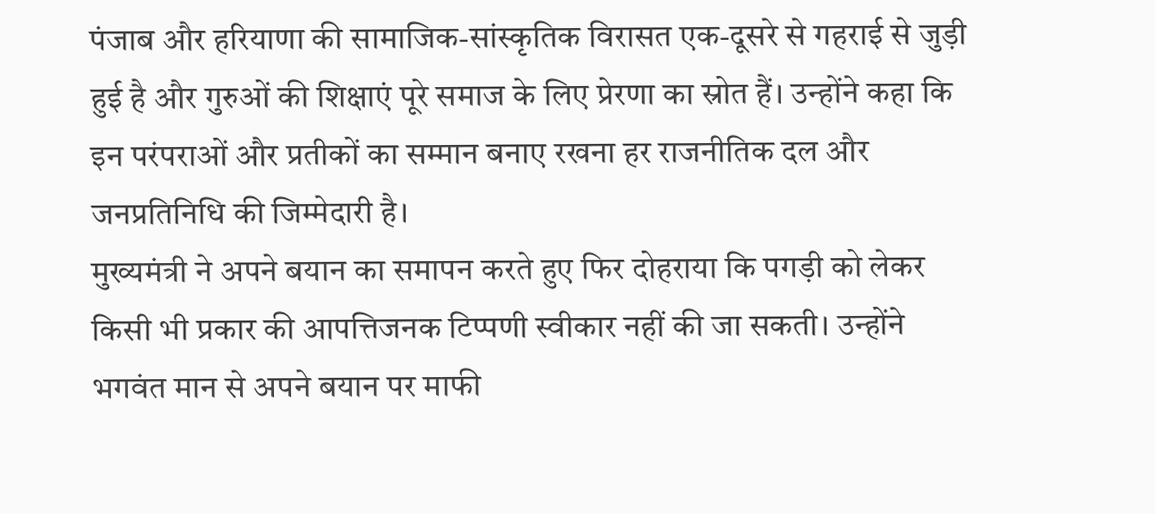पंजाब और हरियाणा की सामाजिक-सांस्कृतिक विरासत एक-दूसरे से गहराई से जुड़ी हुई है और गुरुओं की शिक्षाएं पूरे समाज के लिए प्रेरणा का स्रोत हैं। उन्होंने कहा कि इन परंपराओं और प्रतीकों का सम्मान बनाए रखना हर राजनीतिक दल और जनप्रतिनिधि की जिम्मेदारी है।
मुख्यमंत्री ने अपने बयान का समापन करते हुए फिर दोहराया कि पगड़ी को लेकर किसी भी प्रकार की आपत्तिजनक टिप्पणी स्वीकार नहीं की जा सकती। उन्होंने भगवंत मान से अपने बयान पर माफी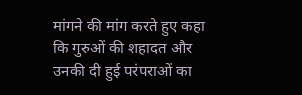मांगने की मांग करते हुए कहा कि गुरुओं की शहादत और उनकी दी हुई परंपराओं का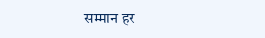सम्मान हर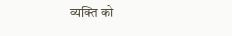व्यक्ति को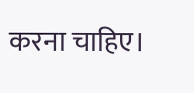करना चाहिए।